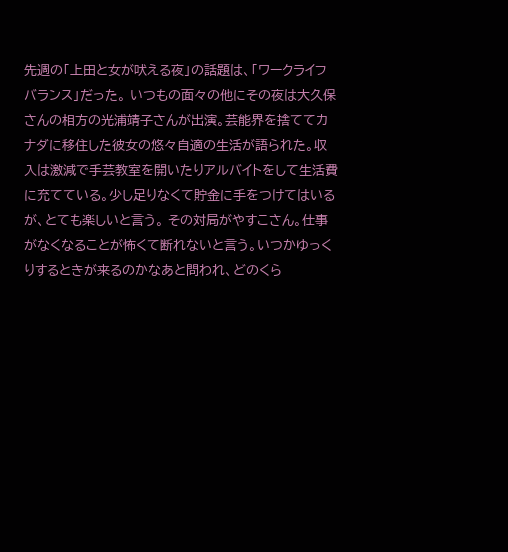先週の「上田と女が吠える夜」の話題は、「ワークライフバランス」だった。 いつもの面々の他にその夜は大久保さんの相方の光浦靖子さんが出演。芸能界を捨ててカナダに移住した彼女の悠々自適の生活が語られた。収入は激減で手芸教室を開いたりアルバイトをして生活費に充てている。少し足りなくて貯金に手をつけてはいるが、とても楽しいと言う。 その対局がやすこさん。仕事がなくなることが怖くて断れないと言う。いつかゆっくりするときが来るのかなあと問われ、どのくら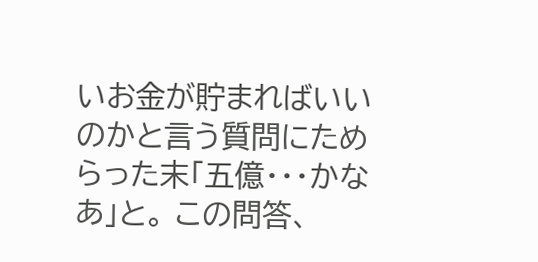いお金が貯まればいいのかと言う質問にためらった末「五億・・・かなあ」と。 この問答、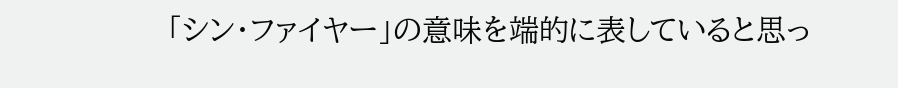「シン・ファイヤー」の意味を端的に表していると思っ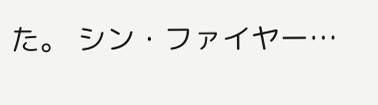た。 シン・ファイヤー…